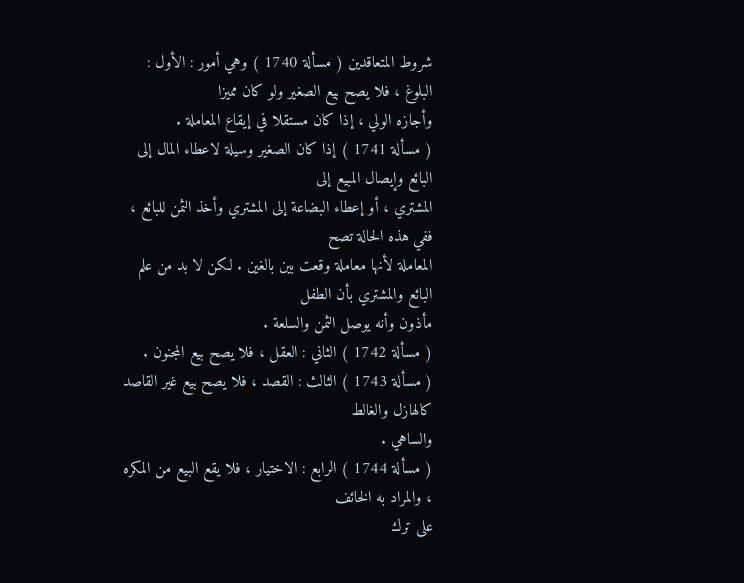شروط المتعاقدين ( مسألة 1740 ) وهي أمور : الأول : البلوغ ، فلا يصح بيع الصغير ولو كان مميزا
وأجازه الولي ، إذا كان مستقلا في إيقاع المعاملة .
( مسألة 1741 ) إذا كان الصغير وسيلة لاعطاء المال إلى البائع وإيصال المبيع إلى
المشتري ، أو إعطاء البضاعة إلى المشتري وأخذ الثمن للبائع ، ففي هذه الحالة تصح
المعاملة لأنها معاملة وقعت بين بالغين . لكن لا بد من علم البائع والمشتري بأن الطفل
مأذون وأنه يوصل الثمن والسلعة .
( مسألة 1742 ) الثاني : العقل ، فلا يصح بيع المجنون .
( مسألة 1743 ) الثالث : القصد ، فلا يصح بيع غير القاصد كالهازل والغالط
والساهي .
( مسألة 1744 ) الرابع : الاختيار ، فلا يقع البيع من المكره ، والمراد به الخائف
على ترك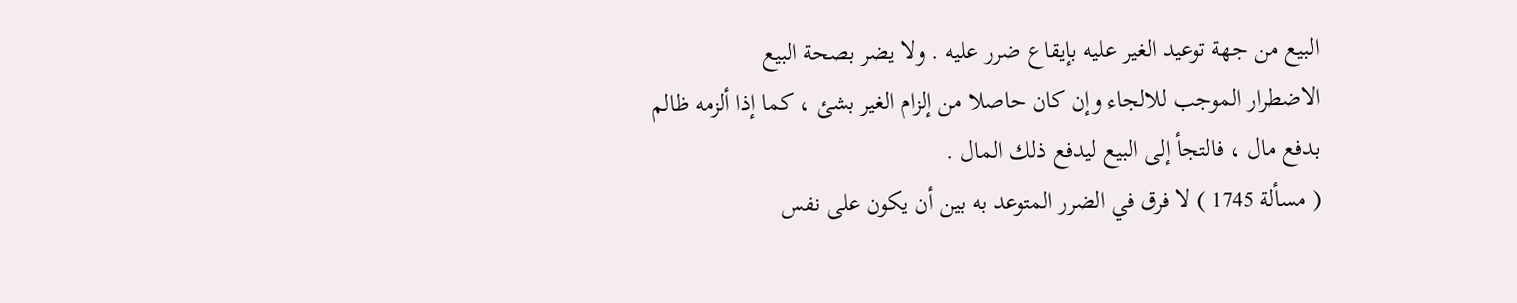البيع من جهة توعيد الغير عليه بإيقاع ضرر عليه . ولا يضر بصحة البيع
الاضطرار الموجب للالجاء وإن كان حاصلا من إلزام الغير بشئ ، كما إذا ألزمه ظالم
بدفع مال ، فالتجأ إلى البيع ليدفع ذلك المال .
( مسألة 1745 ) لا فرق في الضرر المتوعد به بين أن يكون على نفس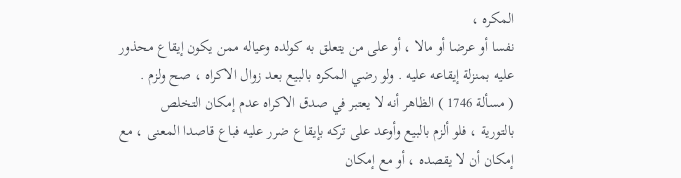المكره ،
نفسا أو عرضا أو مالا ، أو على من يتعلق به كولده وعياله ممن يكون إيقاع محذور
عليه بمنزلة إيقاعه عليه . ولو رضي المكره بالبيع بعد زوال الاكراه ، صح ولزم .
( مسألة 1746 ) الظاهر أنه لا يعتبر في صدق الاكراه عدم إمكان التخلص
بالتورية ، فلو ألزم بالبيع وأوعد على تركه بإيقاع ضرر عليه فباع قاصدا المعنى ، مع
إمكان أن لا يقصده ، أو مع إمكان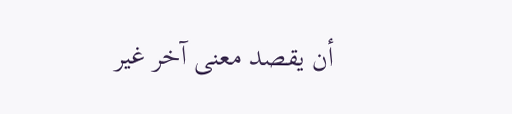أن يقصد معنى آخر غير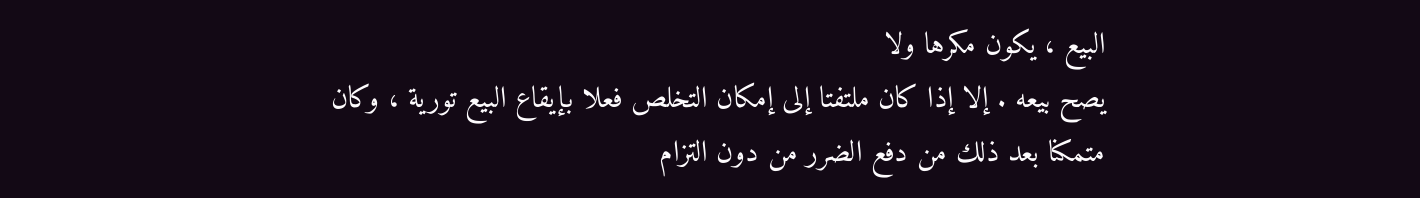البيع ، يكون مكرها ولا
يصح بيعه . إلا إذا كان ملتفتا إلى إمكان التخلص فعلا بإيقاع البيع تورية ، وكان
متمكنا بعد ذلك من دفع الضرر من دون التزام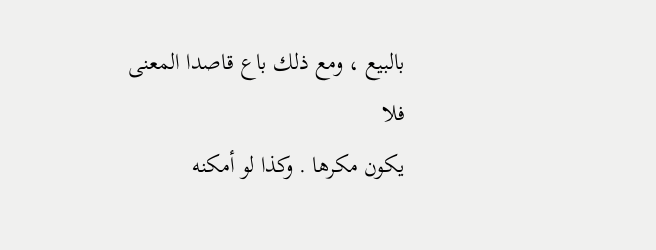بالبيع ، ومع ذلك باع قاصدا المعنى فلا
يكون مكرها . وكذا لو أمكنه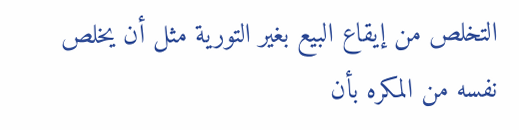التخلص من إيقاع البيع بغير التورية مثل أن يخلص
نفسه من المكره بأن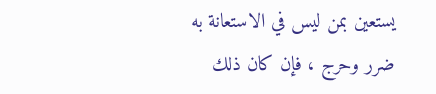يستعين بمن ليس في الاستعانة به ضرر وحرج ، فإن كان ذلك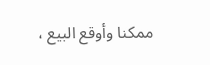ممكنا وأوقع البيع ،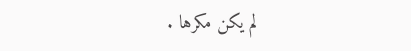لم يكن مكرها .